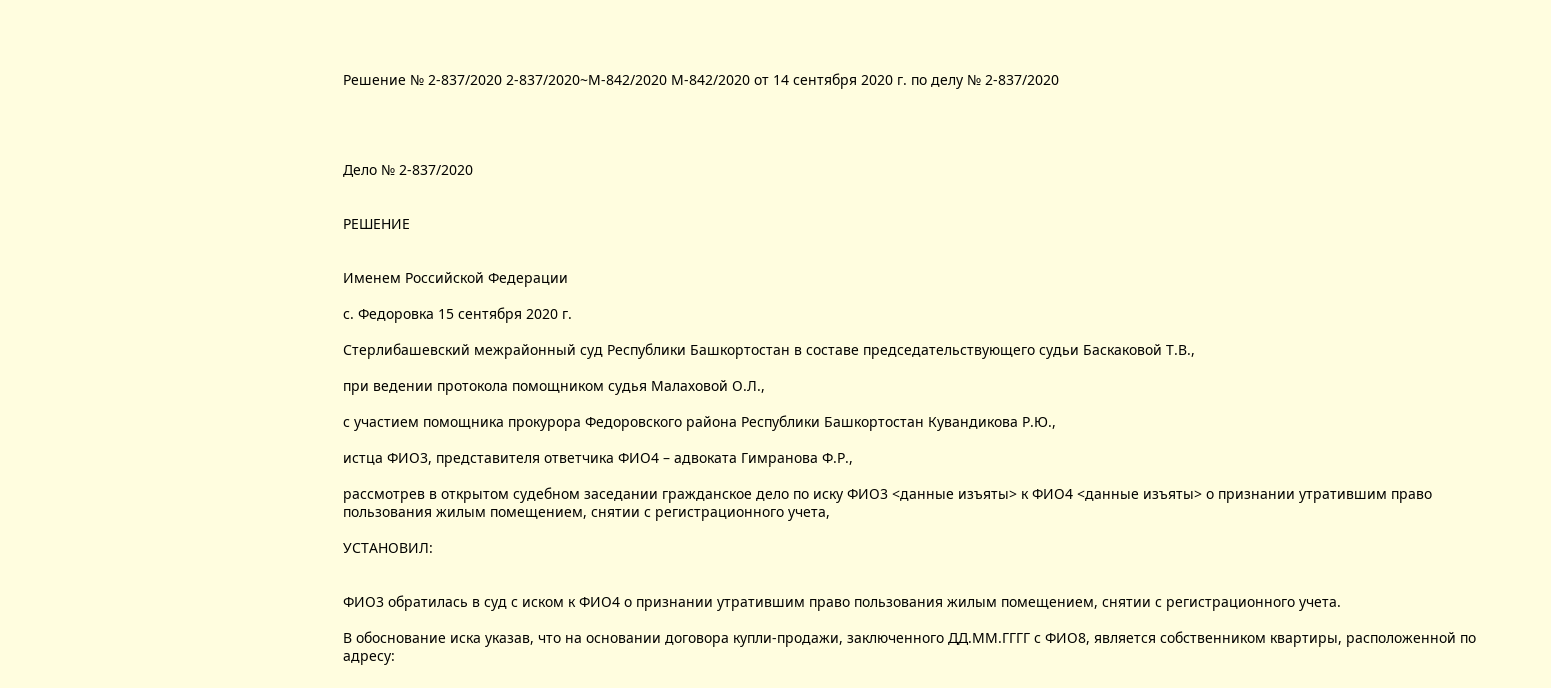Решение № 2-837/2020 2-837/2020~М-842/2020 М-842/2020 от 14 сентября 2020 г. по делу № 2-837/2020




Дело № 2-837/2020


РЕШЕНИЕ


Именем Российской Федерации

с. Федоровка 15 сентября 2020 г.

Стерлибашевский межрайонный суд Республики Башкортостан в составе председательствующего судьи Баскаковой Т.В.,

при ведении протокола помощником судья Малаховой О.Л.,

с участием помощника прокурора Федоровского района Республики Башкортостан Кувандикова Р.Ю.,

истца ФИО3, представителя ответчика ФИО4 – адвоката Гимранова Ф.Р.,

рассмотрев в открытом судебном заседании гражданское дело по иску ФИО3 <данные изъяты> к ФИО4 <данные изъяты> о признании утратившим право пользования жилым помещением, снятии с регистрационного учета,

УСТАНОВИЛ:


ФИО3 обратилась в суд с иском к ФИО4 о признании утратившим право пользования жилым помещением, снятии с регистрационного учета.

В обоснование иска указав, что на основании договора купли-продажи, заключенного ДД.ММ.ГГГГ с ФИО8, является собственником квартиры, расположенной по адресу: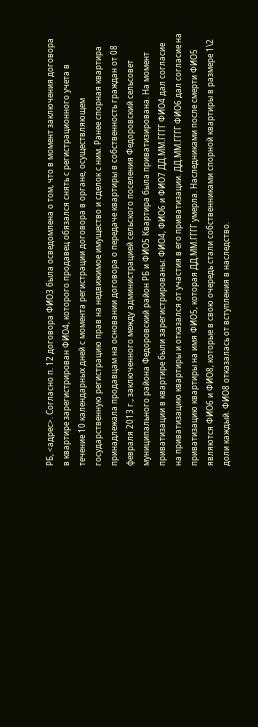РБ, <адрес>. Согласно п. 12 договора ФИО3 была осведомлена о том, что в момент заключения договора в квартире зарегистрирован ФИО4, которого продавец обязался снять с регистрационного учета в течение 10 календарных дней с момента регистрации договора в органе, осуществляющем государственную регистрацию прав на недвижимое имущество и сделок с ним. Ранее спорная квартира принадлежала продавцам на основании договора о передаче квартиры в собственность граждан от 08 февраля 2013 г., заключенного между администрацией сельского поселения Федоровский сельсовет муниципального района Федоровский район РБ и ФИО5 Квартира была приватизирована. На момент приватизации в квартире были зарегистрированы: ФИО4, ФИО6 и ФИО7 ДД.ММ.ГГГГ ФИО4 дал согласие на приватизацию квартиры и отказался от участия в его приватизации. ДД.ММ.ГГГГ ФИО6 дал согласие на приватизацию квартиры на имя ФИО5, которая ДД.ММ.ГГГГ умерла. Наследниками после смерти ФИО5 являются ФИО6 и ФИО8, которые в свою очередь стали собственниками спорной квартиры в размере 1\2 доли каждый. ФИО8 отказалась от вступления в наследство.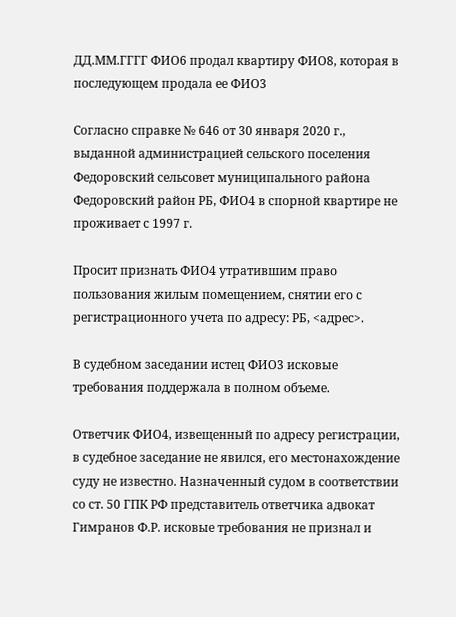ДД.ММ.ГГГГ ФИО6 продал квартиру ФИО8, которая в последующем продала ее ФИО3

Согласно справке № 646 от 30 января 2020 г., выданной администрацией сельского поселения Федоровский сельсовет муниципального района Федоровский район РБ, ФИО4 в спорной квартире не проживает с 1997 г.

Просит признать ФИО4 утратившим право пользования жилым помещением, снятии его с регистрационного учета по адресу: РБ, <адрес>.

В судебном заседании истец ФИО3 исковые требования поддержала в полном объеме.

Ответчик ФИО4, извещенный по адресу регистрации, в судебное заседание не явился, его местонахождение суду не известно. Назначенный судом в соответствии со ст. 50 ГПК РФ представитель ответчика адвокат Гимранов Ф.Р. исковые требования не признал и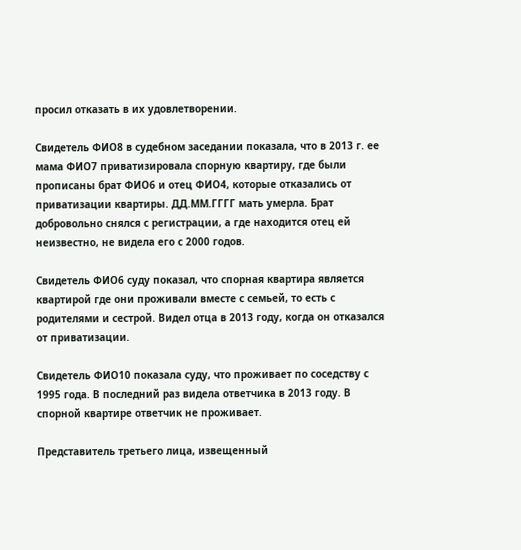просил отказать в их удовлетворении.

Свидетель ФИО8 в судебном заседании показала, что в 2013 г. ее мама ФИО7 приватизировала спорную квартиру, где были прописаны брат ФИО6 и отец ФИО4, которые отказались от приватизации квартиры. ДД.ММ.ГГГГ мать умерла. Брат добровольно снялся с регистрации, а где находится отец ей неизвестно, не видела его с 2000 годов.

Свидетель ФИО6 суду показал, что спорная квартира является квартирой где они проживали вместе с семьей, то есть с родителями и сестрой. Видел отца в 2013 году, когда он отказался от приватизации.

Свидетель ФИО10 показала суду, что проживает по соседству с 1995 года. В последний раз видела ответчика в 2013 году. В спорной квартире ответчик не проживает.

Представитель третьего лица, извещенный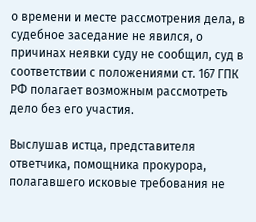о времени и месте рассмотрения дела, в судебное заседание не явился, о причинах неявки суду не сообщил, суд в соответствии с положениями ст. 167 ГПК РФ полагает возможным рассмотреть дело без его участия.

Выслушав истца, представителя ответчика, помощника прокурора, полагавшего исковые требования не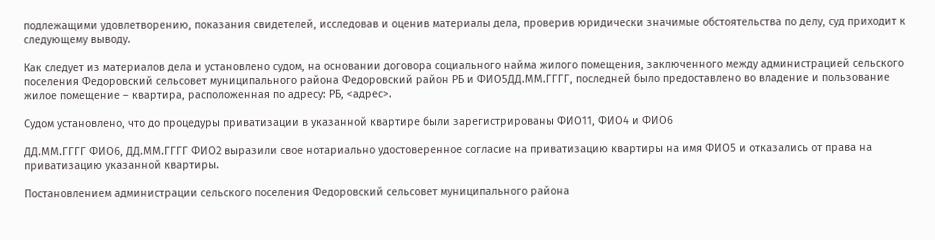подлежащими удовлетворению, показания свидетелей, исследовав и оценив материалы дела, проверив юридически значимые обстоятельства по делу, суд приходит к следующему выводу.

Как следует из материалов дела и установлено судом, на основании договора социального найма жилого помещения, заключенного между администрацией сельского поселения Федоровский сельсовет муниципального района Федоровский район РБ и ФИО5ДД.ММ.ГГГГ, последней было предоставлено во владение и пользование жилое помещение – квартира, расположенная по адресу: РБ, <адрес>.

Судом установлено, что до процедуры приватизации в указанной квартире были зарегистрированы ФИО11, ФИО4 и ФИО6

ДД.ММ.ГГГГ ФИО6, ДД.ММ.ГГГГ ФИО2 выразили свое нотариально удостоверенное согласие на приватизацию квартиры на имя ФИО5 и отказались от права на приватизацию указанной квартиры.

Постановлением администрации сельского поселения Федоровский сельсовет муниципального района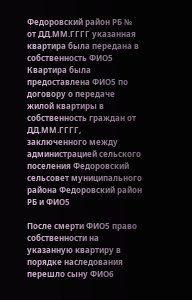Федоровский район РБ № от ДД.ММ.ГГГГ указанная квартира была передана в собственность ФИО5 Квартира была предоставлена ФИО5 по договору о передаче жилой квартиры в собственность граждан от ДД.ММ.ГГГГ, заключенного между администрацией сельского поселения Федоровский сельсовет муниципального района Федоровский район РБ и ФИО5

После смерти ФИО5 право собственности на указанную квартиру в порядке наследования перешло сыну ФИО6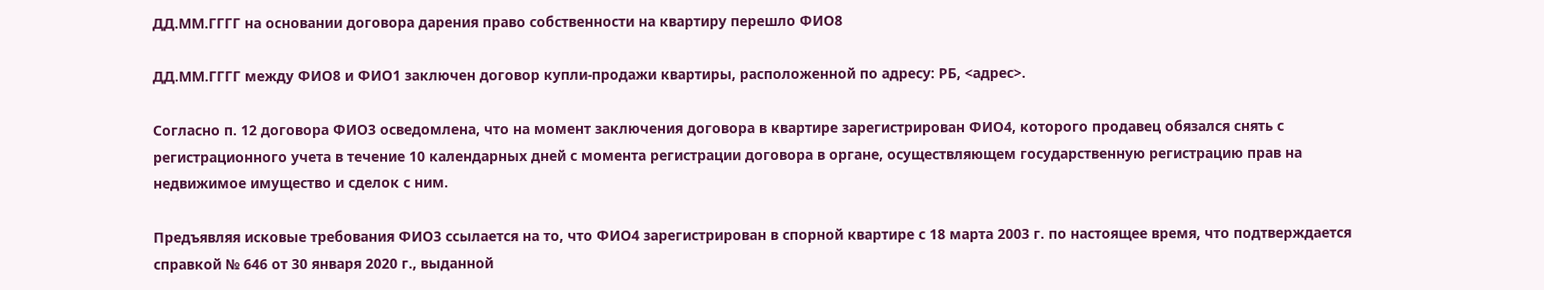ДД.ММ.ГГГГ на основании договора дарения право собственности на квартиру перешло ФИО8

ДД.ММ.ГГГГ между ФИО8 и ФИО1 заключен договор купли-продажи квартиры, расположенной по адресу: РБ, <адрес>.

Согласно п. 12 договора ФИО3 осведомлена, что на момент заключения договора в квартире зарегистрирован ФИО4, которого продавец обязался снять с регистрационного учета в течение 10 календарных дней с момента регистрации договора в органе, осуществляющем государственную регистрацию прав на недвижимое имущество и сделок с ним.

Предъявляя исковые требования ФИО3 ссылается на то, что ФИО4 зарегистрирован в спорной квартире с 18 марта 2003 г. по настоящее время, что подтверждается справкой № 646 от 30 января 2020 г., выданной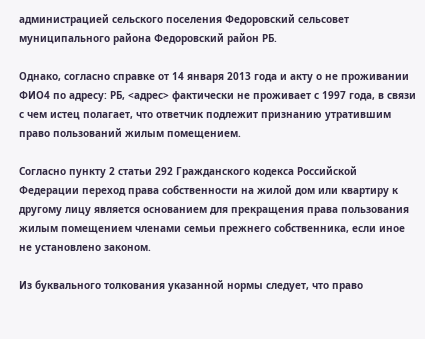администрацией сельского поселения Федоровский сельсовет муниципального района Федоровский район РБ.

Однако, согласно справке от 14 января 2013 года и акту о не проживании ФИО4 по адресу: РБ, <адрес> фактически не проживает с 1997 года, в связи с чем истец полагает, что ответчик подлежит признанию утратившим право пользований жилым помещением.

Согласно пункту 2 статьи 292 Гражданского кодекса Российской Федерации переход права собственности на жилой дом или квартиру к другому лицу является основанием для прекращения права пользования жилым помещением членами семьи прежнего собственника, если иное не установлено законом.

Из буквального толкования указанной нормы следует, что право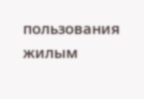пользования жилым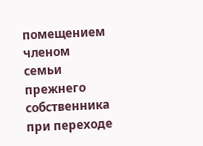помещением членом семьи прежнего собственника при переходе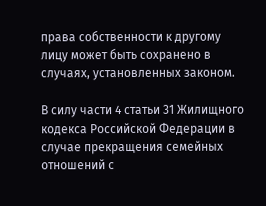права собственности к другому лицу может быть сохранено в случаях, установленных законом.

В силу части 4 статьи 31 Жилищного кодекса Российской Федерации в случае прекращения семейных отношений с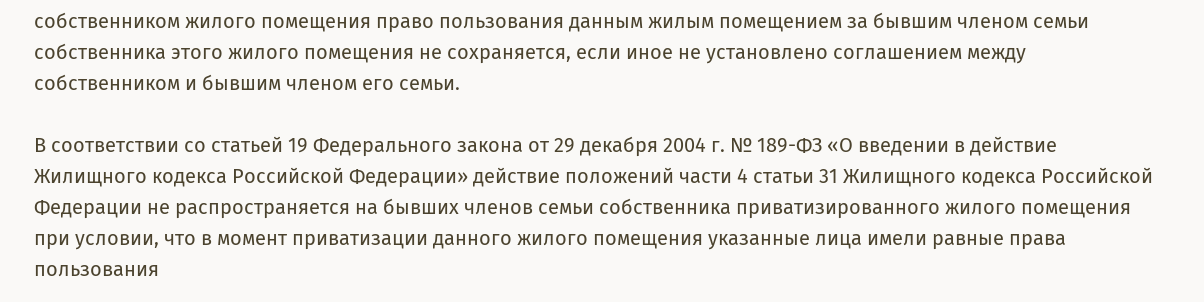собственником жилого помещения право пользования данным жилым помещением за бывшим членом семьи собственника этого жилого помещения не сохраняется, если иное не установлено соглашением между собственником и бывшим членом его семьи.

В соответствии со статьей 19 Федерального закона от 29 декабря 2004 г. № 189-ФЗ «О введении в действие Жилищного кодекса Российской Федерации» действие положений части 4 статьи 31 Жилищного кодекса Российской Федерации не распространяется на бывших членов семьи собственника приватизированного жилого помещения при условии, что в момент приватизации данного жилого помещения указанные лица имели равные права пользования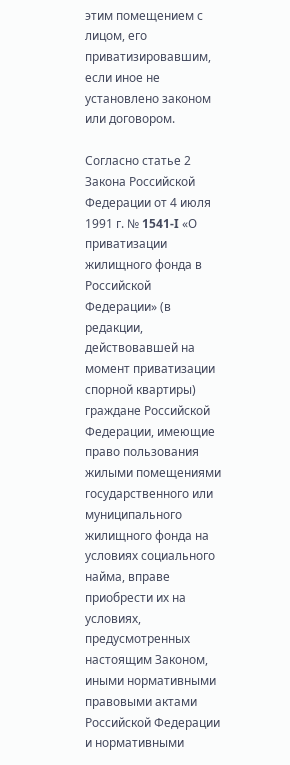этим помещением с лицом, его приватизировавшим, если иное не установлено законом или договором.

Согласно статье 2 Закона Российской Федерации от 4 июля 1991 г. № 1541-I «О приватизации жилищного фонда в Российской Федерации» (в редакции, действовавшей на момент приватизации спорной квартиры) граждане Российской Федерации, имеющие право пользования жилыми помещениями государственного или муниципального жилищного фонда на условиях социального найма, вправе приобрести их на условиях, предусмотренных настоящим Законом, иными нормативными правовыми актами Российской Федерации и нормативными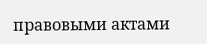правовыми актами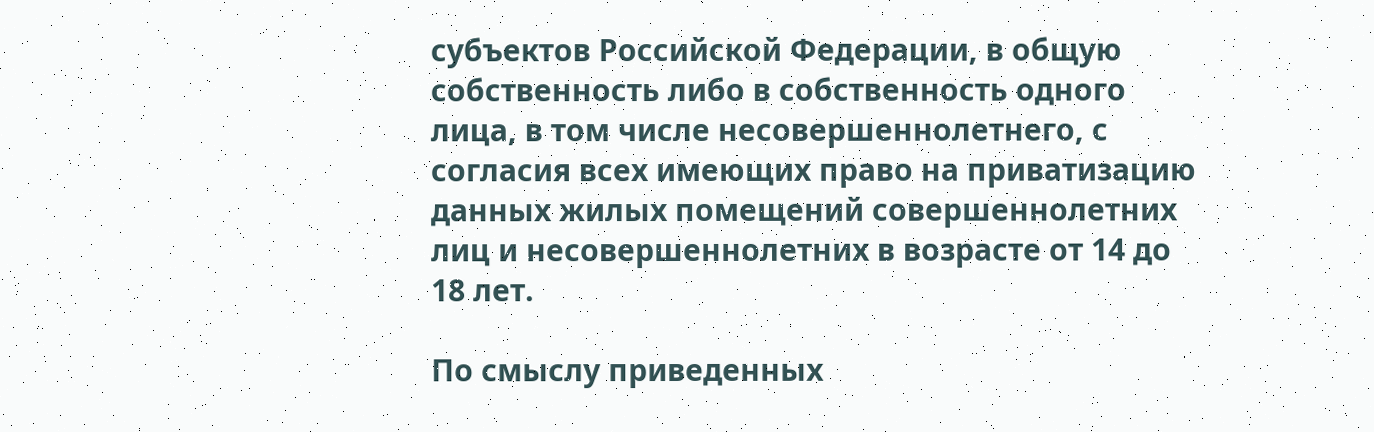субъектов Российской Федерации, в общую собственность либо в собственность одного лица, в том числе несовершеннолетнего, с согласия всех имеющих право на приватизацию данных жилых помещений совершеннолетних лиц и несовершеннолетних в возрасте от 14 до 18 лет.

По смыслу приведенных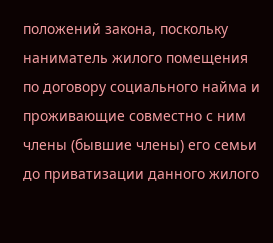положений закона, поскольку наниматель жилого помещения по договору социального найма и проживающие совместно с ним члены (бывшие члены) его семьи до приватизации данного жилого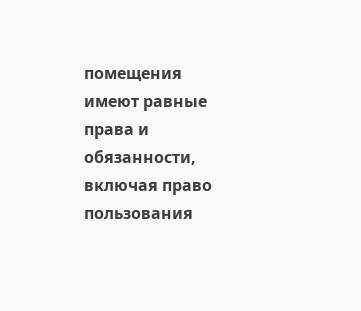помещения имеют равные права и обязанности, включая право пользования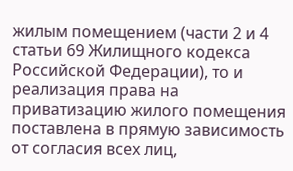жилым помещением (части 2 и 4 статьи 69 Жилищного кодекса Российской Федерации), то и реализация права на приватизацию жилого помещения поставлена в прямую зависимость от согласия всех лиц,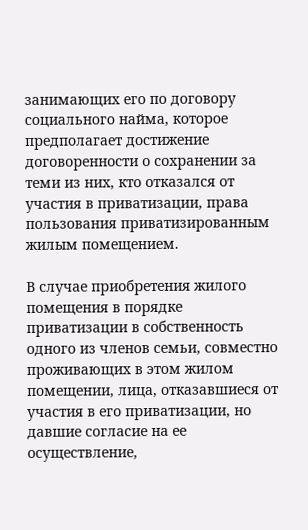занимающих его по договору социального найма, которое предполагает достижение договоренности о сохранении за теми из них, кто отказался от участия в приватизации, права пользования приватизированным жилым помещением.

В случае приобретения жилого помещения в порядке приватизации в собственность одного из членов семьи, совместно проживающих в этом жилом помещении, лица, отказавшиеся от участия в его приватизации, но давшие согласие на ее осуществление,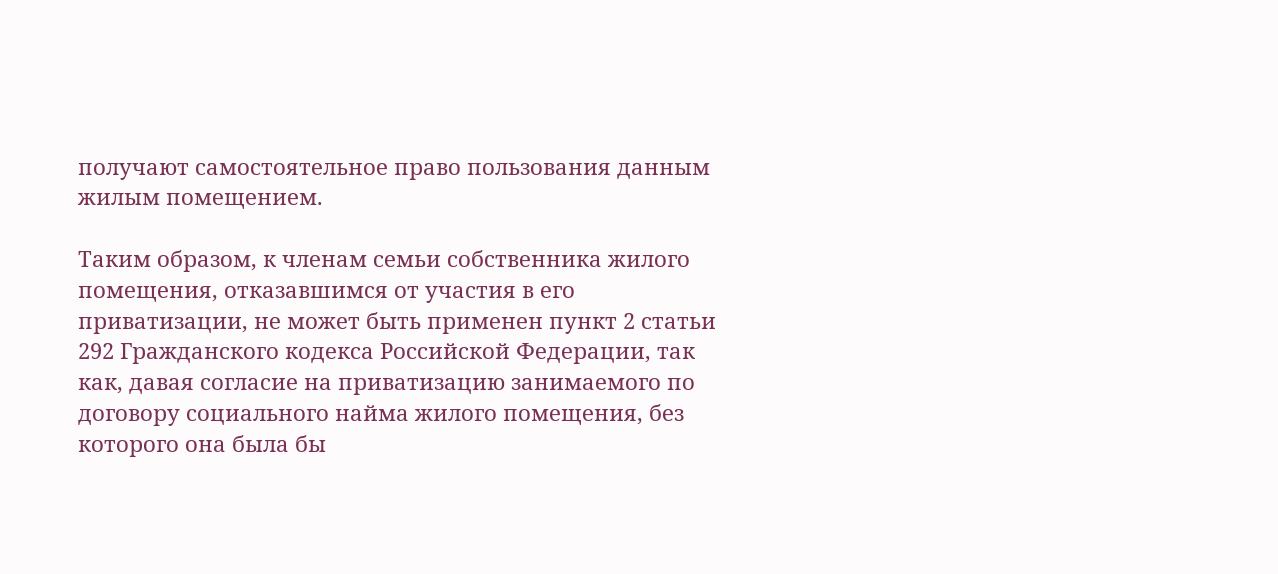получают самостоятельное право пользования данным жилым помещением.

Таким образом, к членам семьи собственника жилого помещения, отказавшимся от участия в его приватизации, не может быть применен пункт 2 статьи 292 Гражданского кодекса Российской Федерации, так как, давая согласие на приватизацию занимаемого по договору социального найма жилого помещения, без которого она была бы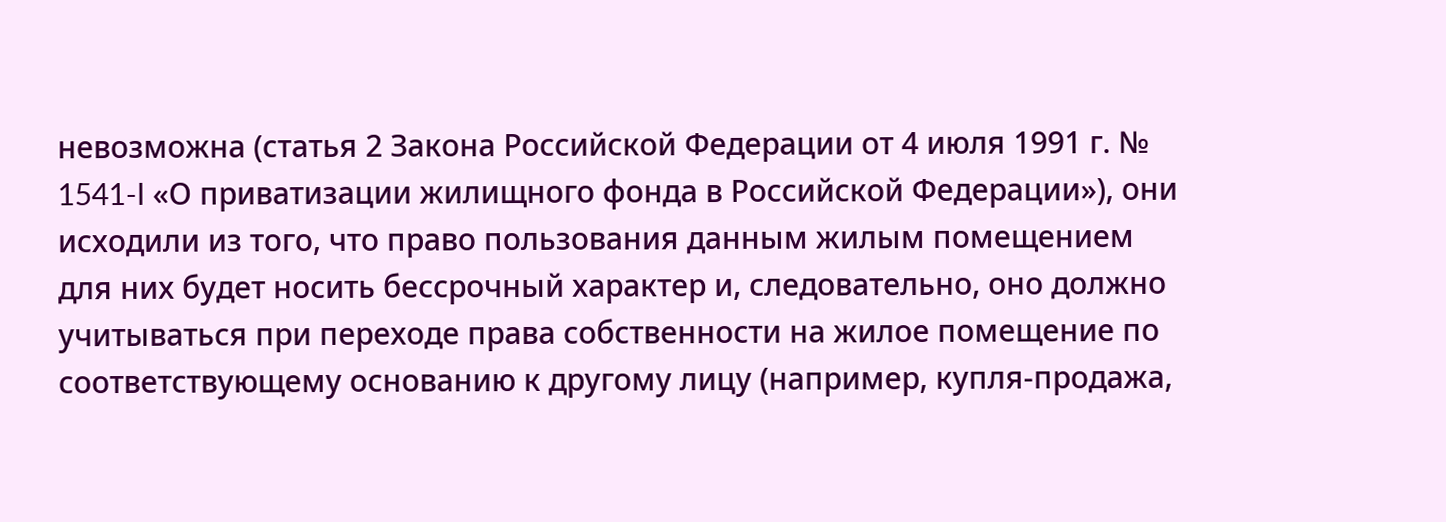невозможна (статья 2 Закона Российской Федерации от 4 июля 1991 г. № 1541-I «О приватизации жилищного фонда в Российской Федерации»), они исходили из того, что право пользования данным жилым помещением для них будет носить бессрочный характер и, следовательно, оно должно учитываться при переходе права собственности на жилое помещение по соответствующему основанию к другому лицу (например, купля-продажа,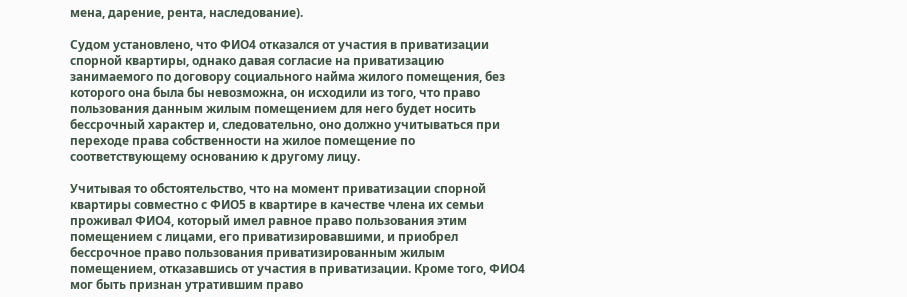мена, дарение, рента, наследование).

Судом установлено, что ФИО4 отказался от участия в приватизации спорной квартиры, однако давая согласие на приватизацию занимаемого по договору социального найма жилого помещения, без которого она была бы невозможна, он исходили из того, что право пользования данным жилым помещением для него будет носить бессрочный характер и, следовательно, оно должно учитываться при переходе права собственности на жилое помещение по соответствующему основанию к другому лицу.

Учитывая то обстоятельство, что на момент приватизации спорной квартиры совместно с ФИО5 в квартире в качестве члена их семьи проживал ФИО4, который имел равное право пользования этим помещением с лицами, его приватизировавшими, и приобрел бессрочное право пользования приватизированным жилым помещением, отказавшись от участия в приватизации. Кроме того, ФИО4 мог быть признан утратившим право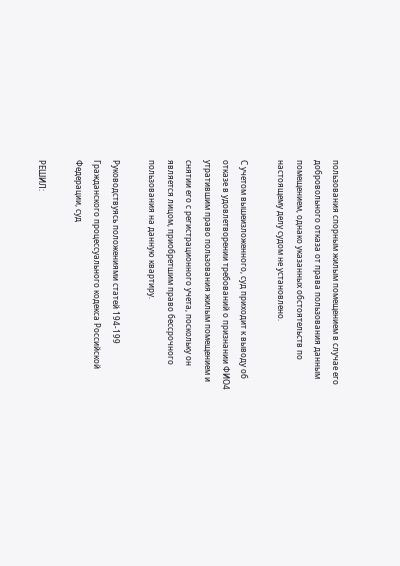пользования спорным жилым помещением в случае его добровольного отказа от права пользования данным помещением, однако указанных обстоятельств по настоящему делу судом не установлено.

С учетом вышеизложенного, суд приходит к выводу об отказе в удовлетворении требований о признании ФИО4 утратившим право пользования жилым помещением и снятии его с регистрационного учета, поскольку он является лицом, приобретшим право бессрочного пользования на данную квартиру.

Руководствуясь положениями статей 194-199 Гражданского процессуального кодекса Российской Федерации, суд

РЕШИЛ: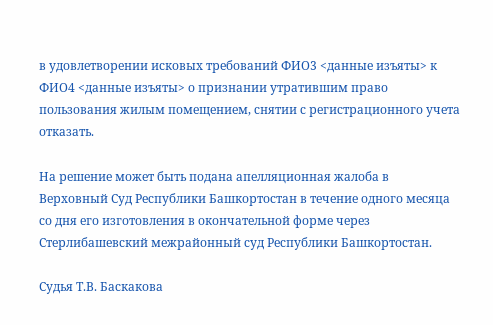в удовлетворении исковых требований ФИО3 <данные изъяты> к ФИО4 <данные изъяты> о признании утратившим право пользования жилым помещением, снятии с регистрационного учета отказать.

На решение может быть подана апелляционная жалоба в Верховный Суд Республики Башкортостан в течение одного месяца со дня его изготовления в окончательной форме через Стерлибашевский межрайонный суд Республики Башкортостан.

Судья Т.В. Баскакова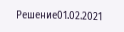Решение01.02.2021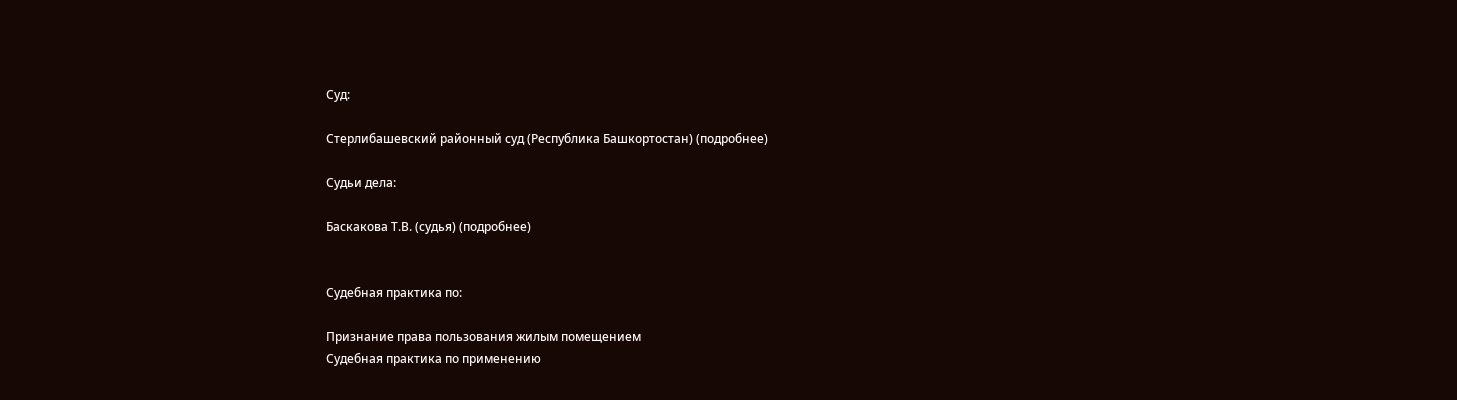Суд:

Стерлибашевский районный суд (Республика Башкортостан) (подробнее)

Судьи дела:

Баскакова Т.В. (судья) (подробнее)


Судебная практика по:

Признание права пользования жилым помещением
Судебная практика по применению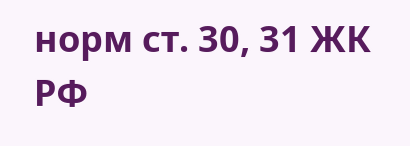норм ст. 30, 31 ЖК РФ